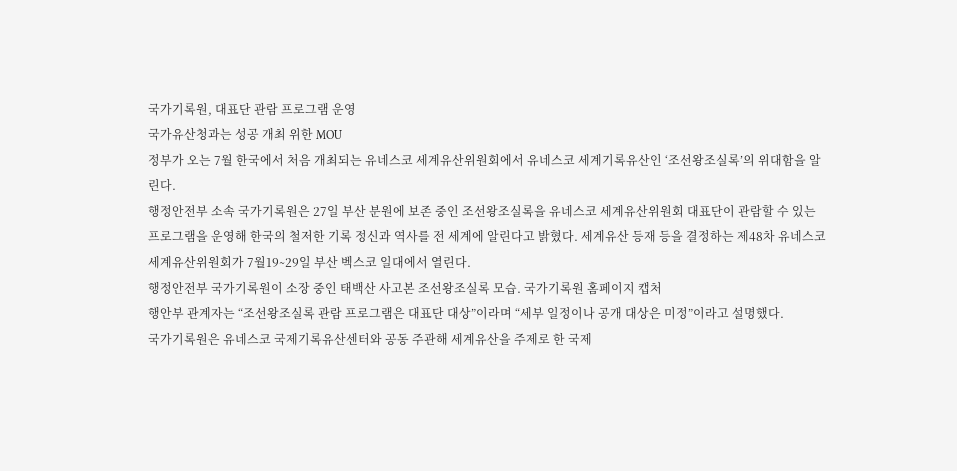국가기록원, 대표단 관람 프로그램 운영
국가유산청과는 성공 개최 위한 MOU
정부가 오는 7월 한국에서 처음 개최되는 유네스코 세계유산위원회에서 유네스코 세계기록유산인 ‘조선왕조실록’의 위대함을 알린다.
행정안전부 소속 국가기록원은 27일 부산 분원에 보존 중인 조선왕조실록을 유네스코 세계유산위원회 대표단이 관람할 수 있는 프로그램을 운영해 한국의 철저한 기록 정신과 역사를 전 세계에 알린다고 밝혔다. 세계유산 등재 등을 결정하는 제48차 유네스코 세계유산위원회가 7월19∼29일 부산 벡스코 일대에서 열린다.
행정안전부 국가기록원이 소장 중인 태백산 사고본 조선왕조실록 모습. 국가기록원 홈페이지 캡처
행안부 관계자는 “조선왕조실록 관람 프로그램은 대표단 대상”이라며 “세부 일정이나 공개 대상은 미정”이라고 설명했다.
국가기록원은 유네스코 국제기록유산센터와 공동 주관해 세계유산을 주제로 한 국제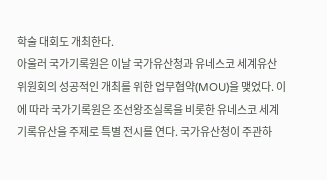학술 대회도 개최한다.
아울러 국가기록원은 이날 국가유산청과 유네스코 세계유산위원회의 성공적인 개최를 위한 업무협약(MOU)을 맺었다. 이에 따라 국가기록원은 조선왕조실록을 비롯한 유네스코 세계기록유산을 주제로 특별 전시를 연다. 국가유산청이 주관하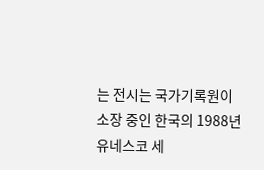는 전시는 국가기록원이 소장 중인 한국의 1988년 유네스코 세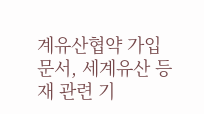계유산협약 가입 문서, 세계유산 등재 관련 기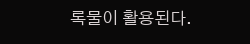록물이 활용된다.